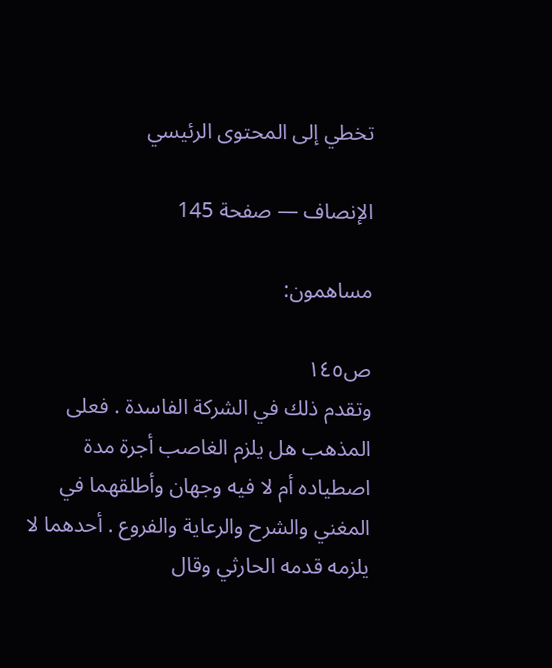تخطي إلى المحتوى الرئيسي

الإنصاف — صفحة 145

مساهمون:

ص١٤٥
وتقدم ذلك في الشركة الفاسدة . فعلى المذهب هل يلزم الغاصب أجرة مدة اصطياده أم لا فيه وجهان وأطلقهما في المغني والشرح والرعاية والفروع . أحدهما لا يلزمه قدمه الحارثي وقال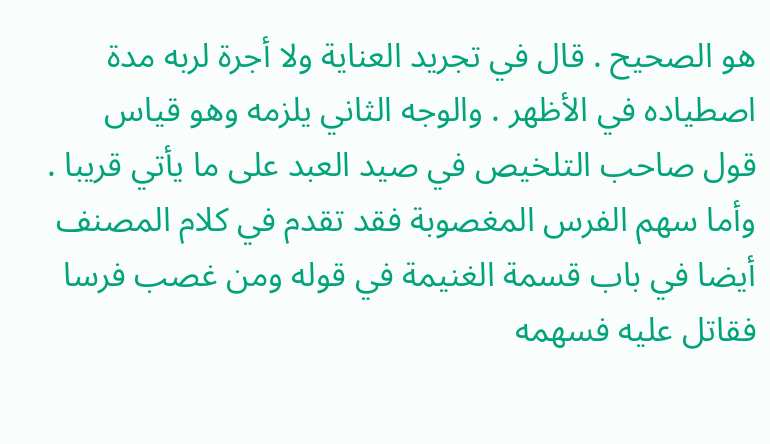هو الصحيح . قال في تجريد العناية ولا أجرة لربه مدة اصطياده في الأظهر . والوجه الثاني يلزمه وهو قياس قول صاحب التلخيص في صيد العبد على ما يأتي قريبا . وأما سهم الفرس المغصوبة فقد تقدم في كلام المصنف أيضا في باب قسمة الغنيمة في قوله ومن غصب فرسا فقاتل عليه فسهمه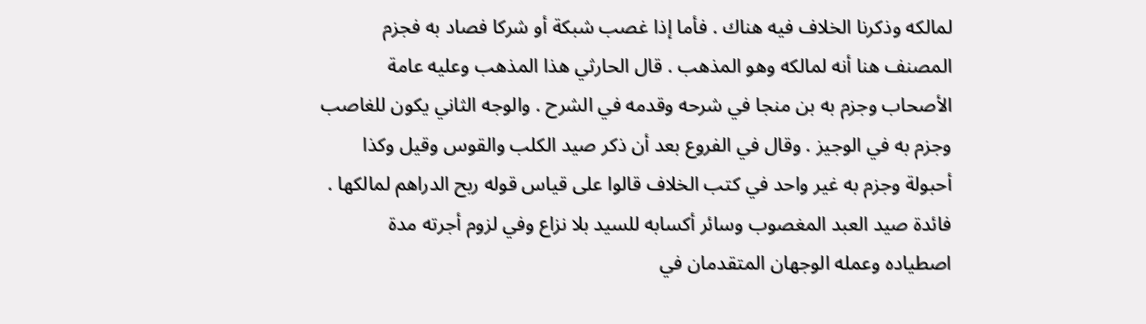لمالكه وذكرنا الخلاف فيه هناك . فأما إذا غصب شبكة أو شركا فصاد به فجزم المصنف هنا أنه لمالكه وهو المذهب . قال الحارثي هذا المذهب وعليه عامة الأصحاب وجزم به بن منجا في شرحه وقدمه في الشرح . والوجه الثاني يكون للغاصب وجزم به في الوجيز . وقال في الفروع بعد أن ذكر صيد الكلب والقوس وقيل وكذا أحبولة وجزم به غير واحد في كتب الخلاف قالوا على قياس قوله ربح الدراهم لمالكها . فائدة صيد العبد المغصوب وسائر أكسابه للسيد بلا نزاع وفي لزوم أجرته مدة اصطياده وعمله الوجهان المتقدمان في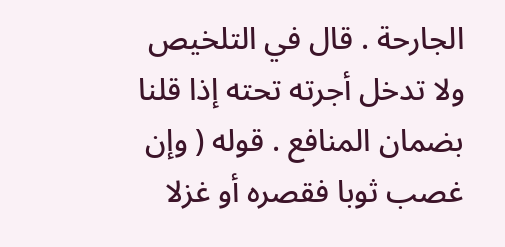الجارحة . قال في التلخيص ولا تدخل أجرته تحته إذا قلنا بضمان المنافع . قوله ( وإن غصب ثوبا فقصره أو غزلا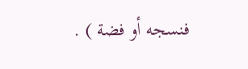فنسجه أو فضة ) .